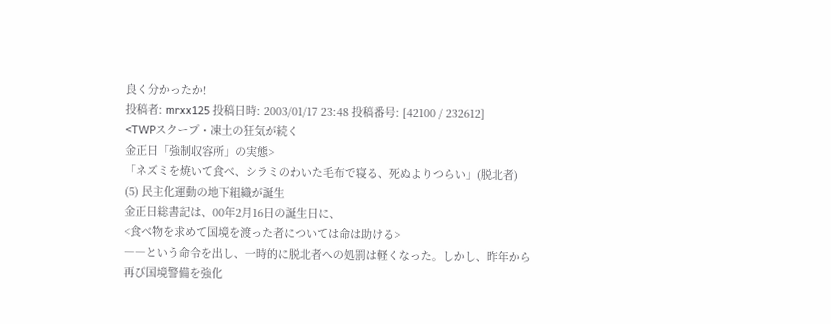良く分かったか!
投稿者: mrxx125 投稿日時: 2003/01/17 23:48 投稿番号: [42100 / 232612]
<TWPスクープ・凍土の狂気が続く
金正日「強制収容所」の実態>
「ネズミを焼いて食べ、シラミのわいた毛布で寝る、死ぬよりつらい」(脱北者)
(5) 民主化運動の地下組織が誕生
金正日総書記は、00年2月16日の誕生日に、
<食べ物を求めて国境を渡った者については命は助ける>
――という命令を出し、一時的に脱北者への処罰は軽くなった。しかし、昨年から再び国境警備を強化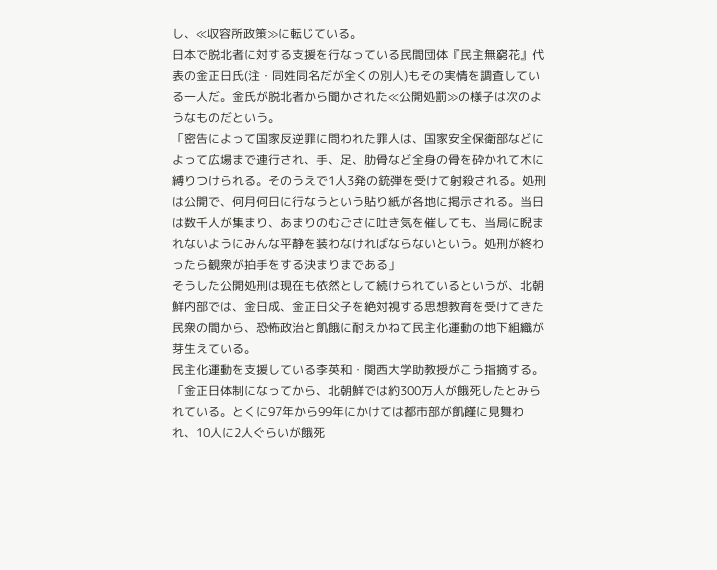し、≪収容所政策≫に転じている。
日本で脱北者に対する支援を行なっている民間団体『民主無窮花』代表の金正日氏(注・同姓同名だが全くの別人)もその実情を調査している一人だ。金氏が脱北者から聞かされた≪公開処罰≫の様子は次のようなものだという。
「密告によって国家反逆罪に問われた罪人は、国家安全保衛部などによって広場まで連行され、手、足、肋骨など全身の骨を砕かれて木に縛りつけられる。そのうえで1人3発の銃弾を受けて射殺される。処刑は公開で、何月何日に行なうという貼り紙が各地に掲示される。当日は数千人が集まり、あまりのむごさに吐き気を催しても、当局に睨まれないようにみんな平静を装わなければならないという。処刑が終わったら観衆が拍手をする決まりまである」
そうした公開処刑は現在も依然として続けられているというが、北朝鮮内部では、金日成、金正日父子を絶対視する思想教育を受けてきた民衆の間から、恐怖政治と飢餓に耐えかねて民主化運動の地下組織が芽生えている。
民主化運動を支援している李英和・関西大学助教授がこう指摘する。
「金正日体制になってから、北朝鮮では約300万人が餓死したとみられている。とくに97年から99年にかけては都市部が飢饉に見舞われ、10人に2人ぐらいが餓死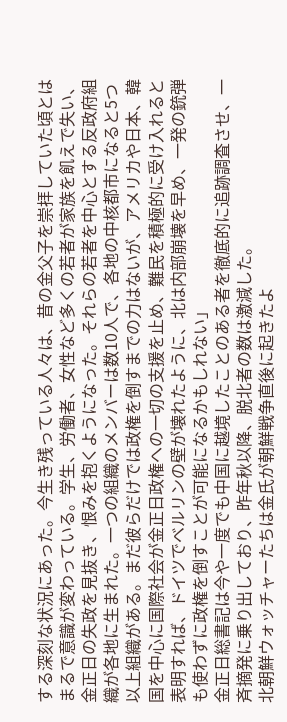する深刻な状況にあった。今生き残っている人々は、昔の金父子を崇拝していた頃とはまるで意識が変わっている。学生、労働者、女性など多くの若者が家族を飢えで失い、金正日の失政を見抜き、恨みを抱くようになった。それらの若者を中心とする反政府組織が各地に生まれた。一つの組織のメンバーは数10人で、各地の中核都市になると5つ以上組織がある。まだ彼らだけでは政権を倒すまでの力はないが、アメリカや日本、韓国を中心に国際社会が金正日政権への一切の支援を止め、難民を積極的に受け入れると表明すれば、ドイツでベルリンの壁が壊れたように、北は内部崩壊を早め、一発の銃弾も使わずに政権を倒すことが可能になるかもしれない」
金正日総書記は今や一度でも中国に越境したことのある者を徹底的に追跡調査させ、一斉摘発に乗り出しており、昨年秋以降、脱北者の数は激減した。
北朝鮮ウォッチャーたちは金氏が朝鮮戦争直後に起きたよ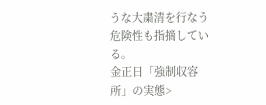うな大粛清を行なう危険性も指摘している。
金正日「強制収容所」の実態>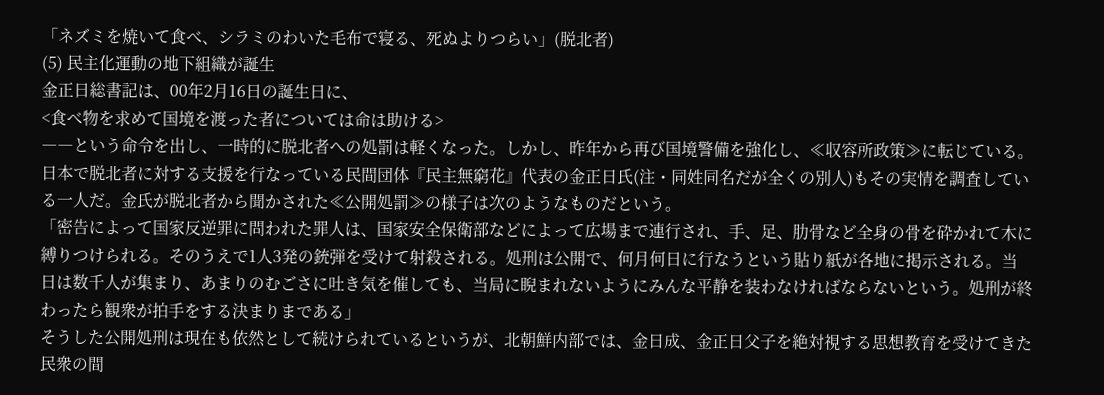「ネズミを焼いて食べ、シラミのわいた毛布で寝る、死ぬよりつらい」(脱北者)
(5) 民主化運動の地下組織が誕生
金正日総書記は、00年2月16日の誕生日に、
<食べ物を求めて国境を渡った者については命は助ける>
――という命令を出し、一時的に脱北者への処罰は軽くなった。しかし、昨年から再び国境警備を強化し、≪収容所政策≫に転じている。
日本で脱北者に対する支援を行なっている民間団体『民主無窮花』代表の金正日氏(注・同姓同名だが全くの別人)もその実情を調査している一人だ。金氏が脱北者から聞かされた≪公開処罰≫の様子は次のようなものだという。
「密告によって国家反逆罪に問われた罪人は、国家安全保衛部などによって広場まで連行され、手、足、肋骨など全身の骨を砕かれて木に縛りつけられる。そのうえで1人3発の銃弾を受けて射殺される。処刑は公開で、何月何日に行なうという貼り紙が各地に掲示される。当日は数千人が集まり、あまりのむごさに吐き気を催しても、当局に睨まれないようにみんな平静を装わなければならないという。処刑が終わったら観衆が拍手をする決まりまである」
そうした公開処刑は現在も依然として続けられているというが、北朝鮮内部では、金日成、金正日父子を絶対視する思想教育を受けてきた民衆の間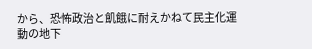から、恐怖政治と飢餓に耐えかねて民主化運動の地下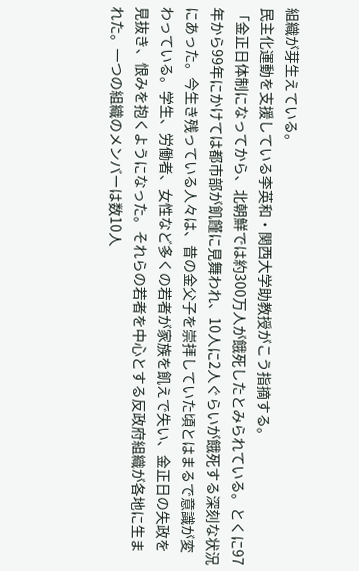組織が芽生えている。
民主化運動を支援している李英和・関西大学助教授がこう指摘する。
「金正日体制になってから、北朝鮮では約300万人が餓死したとみられている。とくに97年から99年にかけては都市部が飢饉に見舞われ、10人に2人ぐらいが餓死する深刻な状況にあった。今生き残っている人々は、昔の金父子を崇拝していた頃とはまるで意識が変わっている。学生、労働者、女性など多くの若者が家族を飢えで失い、金正日の失政を見抜き、恨みを抱くようになった。それらの若者を中心とする反政府組織が各地に生まれた。一つの組織のメンバーは数10人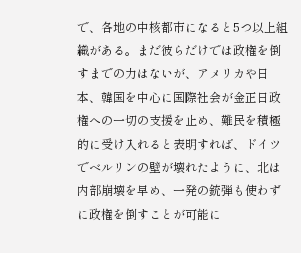で、各地の中核都市になると5つ以上組織がある。まだ彼らだけでは政権を倒すまでの力はないが、アメリカや日本、韓国を中心に国際社会が金正日政権への一切の支援を止め、難民を積極的に受け入れると表明すれば、ドイツでベルリンの壁が壊れたように、北は内部崩壊を早め、一発の銃弾も使わずに政権を倒すことが可能に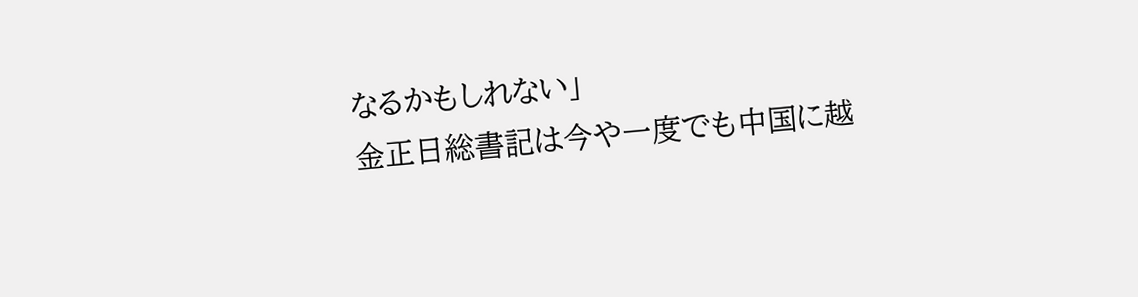なるかもしれない」
金正日総書記は今や一度でも中国に越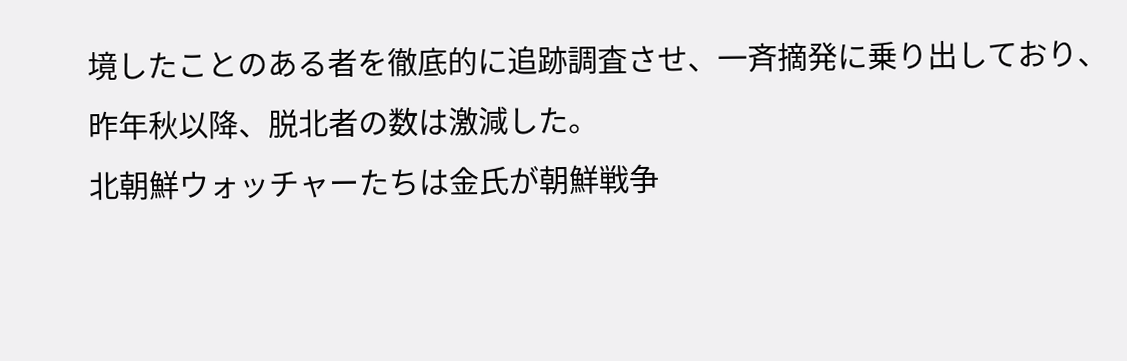境したことのある者を徹底的に追跡調査させ、一斉摘発に乗り出しており、昨年秋以降、脱北者の数は激減した。
北朝鮮ウォッチャーたちは金氏が朝鮮戦争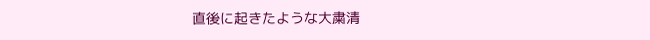直後に起きたような大粛清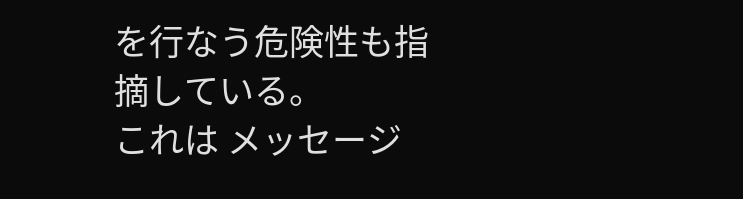を行なう危険性も指摘している。
これは メッセージ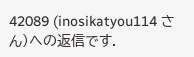42089 (inosikatyou114 さん)への返信です.